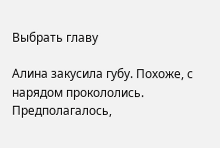Выбрать главу

Алина закусила губу. Похоже, с нарядом прокололись. Предполагалось,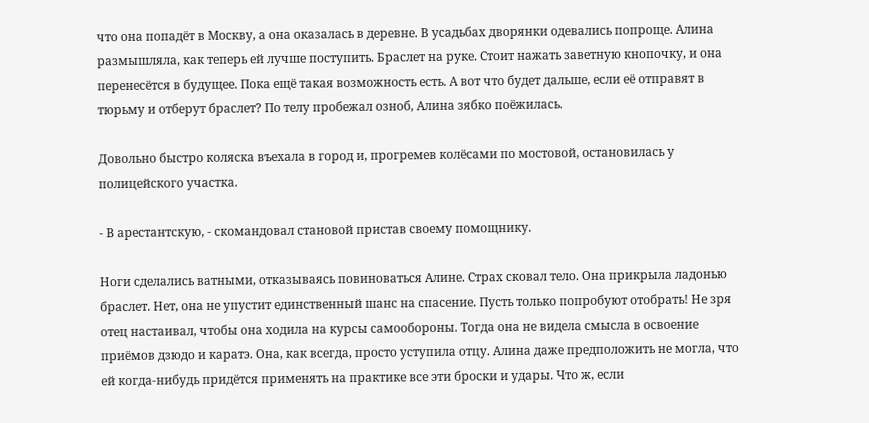что она попадёт в Москву, а она оказалась в деревне. В усадьбах дворянки одевались попроще. Алина размышляла, как теперь ей лучше поступить. Браслет на руке. Стоит нажать заветную кнопочку, и она перенесётся в будущее. Пока ещё такая возможность есть. А вот что будет дальше, если её отправят в тюрьму и отберут браслет? По телу пробежал озноб, Алина зябко поёжилась.

Довольно быстро коляска въехала в город и, прогремев колёсами по мостовой, остановилась у полицейского участка.

- В арестантскую, - скомандовал становой пристав своему помощнику.

Ноги сделались ватными, отказываясь повиноваться Алине. Страх сковал тело. Она прикрыла ладонью браслет. Нет, она не упустит единственный шанс на спасение. Пусть только попробуют отобрать! Не зря отец настаивал, чтобы она ходила на курсы самообороны. Тогда она не видела смысла в освоение приёмов дзюдо и каратэ. Она, как всегда, просто уступила отцу. Алина даже предположить не могла, что ей когда-нибудь придётся применять на практике все эти броски и удары. Что ж, если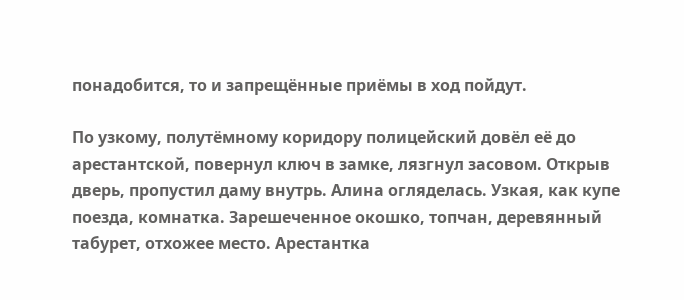понадобится, то и запрещённые приёмы в ход пойдут.

По узкому, полутёмному коридору полицейский довёл её до арестантской, повернул ключ в замке, лязгнул засовом. Открыв дверь, пропустил даму внутрь. Алина огляделась. Узкая, как купе поезда, комнатка. Зарешеченное окошко, топчан, деревянный табурет, отхожее место. Арестантка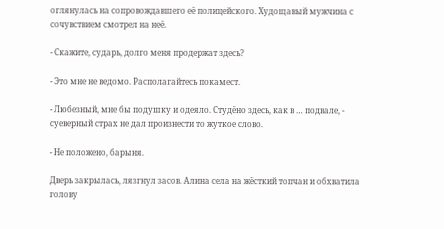оглянулась на сопровождавшего её полицейского. Худощавый мужчина с сочувствием смотрел на неё.

- Скажите, сударь, долго меня продержат здесь?

- Это мне не ведомо. Располагайтесь покамест.

- Любезный, мне бы подушку и одеяло. Студёно здесь, как в … подвале, - суеверный страх не дал произнести то жуткое слово.

- Не положено, барыня.

Дверь закрылась, лязгнул засов. Алина села на жёсткий топчан и обхватила голову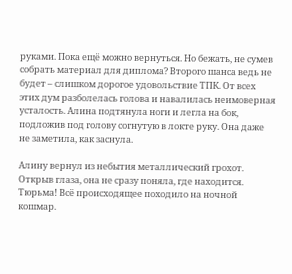руками. Пока ещё можно вернуться. Но бежать, не сумев собрать материал для диплома? Второго шанса ведь не будет – слишком дорогое удовольствие ТПК. От всех этих дум разболелась голова и навалилась неимоверная усталость. Алина подтянула ноги и легла на бок, подложив под голову согнутую в локте руку. Она даже не заметила, как заснула.

Алину вернул из небытия металлический грохот. Открыв глаза, она не сразу поняла, где находится. Тюрьма! Всё происходящее походило на ночной кошмар.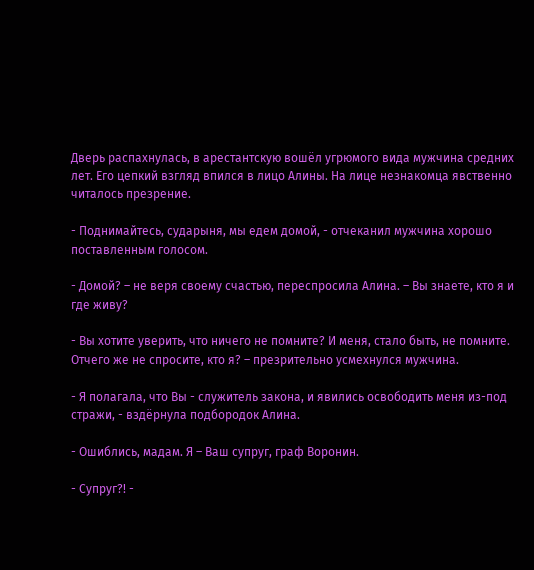Дверь распахнулась, в арестантскую вошёл угрюмого вида мужчина средних лет. Его цепкий взгляд впился в лицо Алины. На лице незнакомца явственно читалось презрение.

- Поднимайтесь, сударыня, мы едем домой, - отчеканил мужчина хорошо поставленным голосом.

- Домой? – не веря своему счастью, переспросила Алина. – Вы знаете, кто я и где живу?

- Вы хотите уверить, что ничего не помните? И меня, стало быть, не помните. Отчего же не спросите, кто я? – презрительно усмехнулся мужчина.

- Я полагала, что Вы - служитель закона, и явились освободить меня из-под стражи, - вздёрнула подбородок Алина.

- Ошиблись, мадам. Я – Ваш супруг, граф Воронин.

- Супруг?! -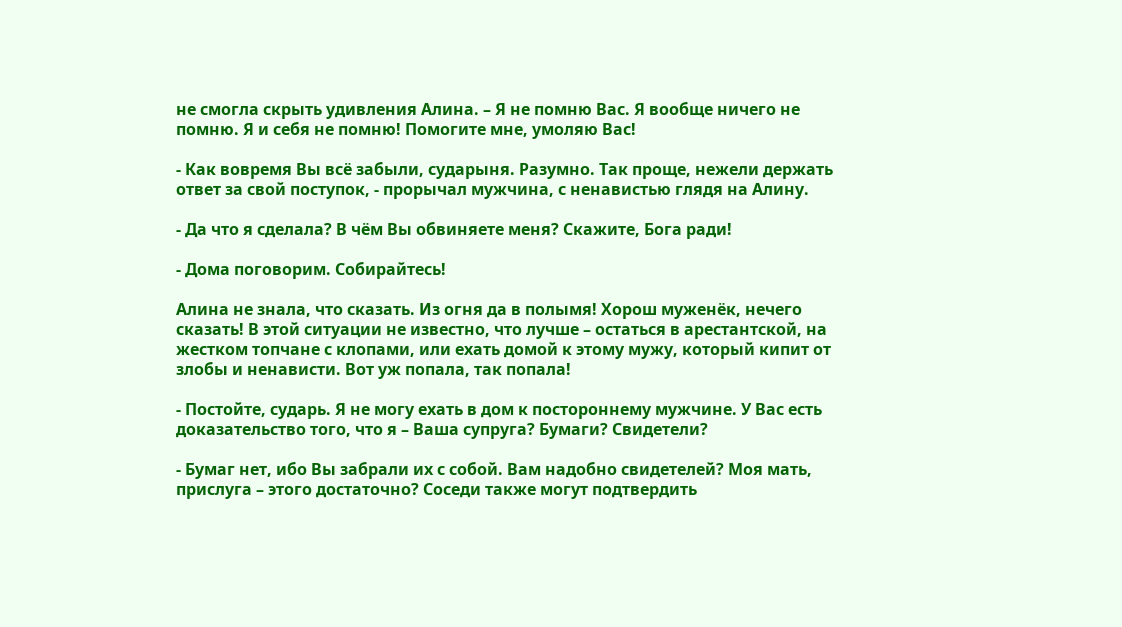не смогла скрыть удивления Алина. – Я не помню Вас. Я вообще ничего не помню. Я и себя не помню! Помогите мне, умоляю Вас!

- Как вовремя Вы всё забыли, сударыня. Разумно. Так проще, нежели держать ответ за свой поступок, - прорычал мужчина, с ненавистью глядя на Алину.

- Да что я сделала? В чём Вы обвиняете меня? Скажите, Бога ради!

- Дома поговорим. Собирайтесь!

Алина не знала, что сказать. Из огня да в полымя! Хорош муженёк, нечего сказать! В этой ситуации не известно, что лучше – остаться в арестантской, на жестком топчане с клопами, или ехать домой к этому мужу, который кипит от злобы и ненависти. Вот уж попала, так попала!

- Постойте, сударь. Я не могу ехать в дом к постороннему мужчине. У Вас есть доказательство того, что я – Ваша супруга? Бумаги? Свидетели?

- Бумаг нет, ибо Вы забрали их с собой. Вам надобно свидетелей? Моя мать, прислуга – этого достаточно? Соседи также могут подтвердить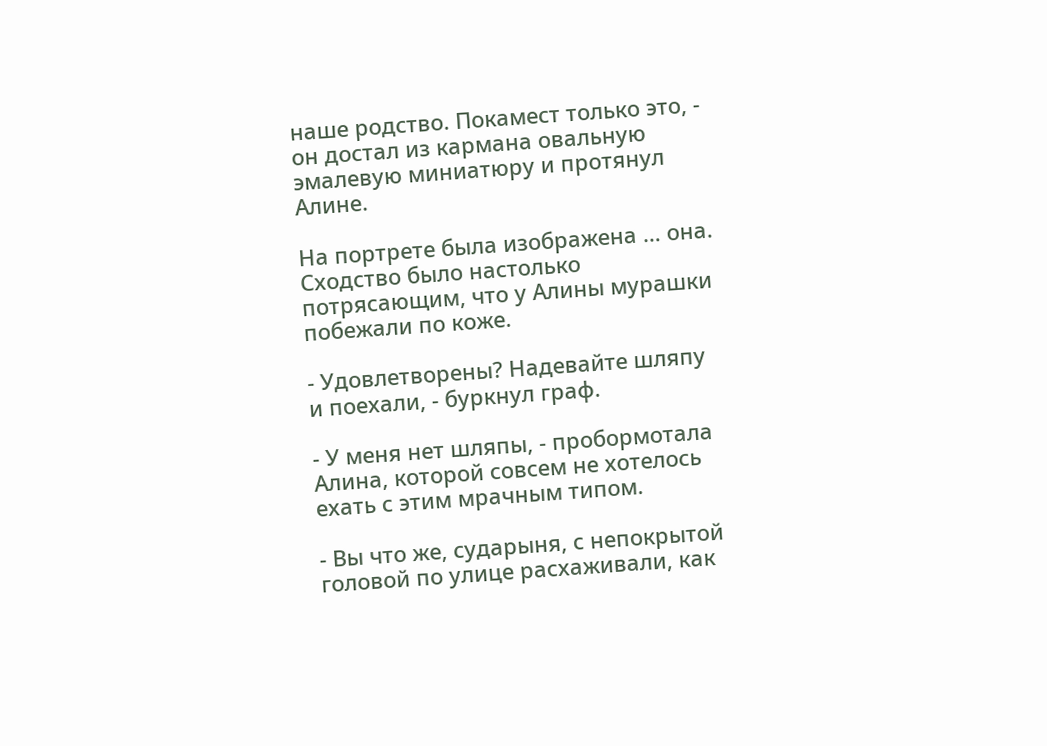наше родство. Покамест только это, - он достал из кармана овальную эмалевую миниатюру и протянул Алине.

На портрете была изображена … она. Сходство было настолько потрясающим, что у Алины мурашки побежали по коже.

- Удовлетворены? Надевайте шляпу и поехали, - буркнул граф.

- У меня нет шляпы, - пробормотала Алина, которой совсем не хотелось ехать с этим мрачным типом.

- Вы что же, сударыня, с непокрытой головой по улице расхаживали, как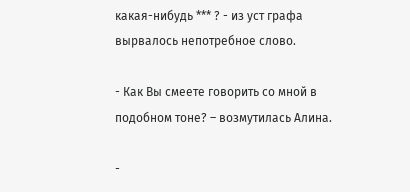какая-нибудь *** ? - из уст графа вырвалось непотребное слово.

- Как Вы смеете говорить со мной в подобном тоне? – возмутилась Алина.

-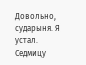Довольно, сударыня. Я устал. Седмицу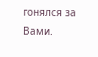гонялся за Вами.